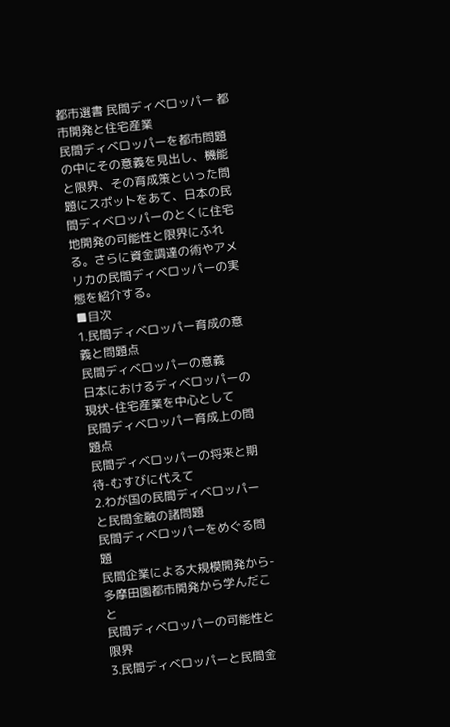都市選書 民間ディベロッパー 都市開発と住宅産業
民間ディベロッパーを都市問題の中にその意義を見出し、機能と限界、その育成策といった問題にスポットをあて、日本の民間ディベロッパーのとくに住宅地開発の可能性と限界にふれる。さらに資金調達の術やアメリカの民間ディベロッパーの実態を紹介する。
■目次
1.民間ディベロッパー育成の意義と問題点
民間ディベロッパーの意義
日本におけるディベロッパーの現状-住宅産業を中心として
民間ディベロッパー育成上の問題点
民間ディベロッパーの将来と期待-むすびに代えて
2.わが国の民間ディベロッパーと民間金融の諸問題
民間ディベロッパーをめぐる問題
民間企業による大規模開発から-多摩田園都市開発から学んだこと
民間ディベロッパーの可能性と限界
3.民間ディベロッパーと民間金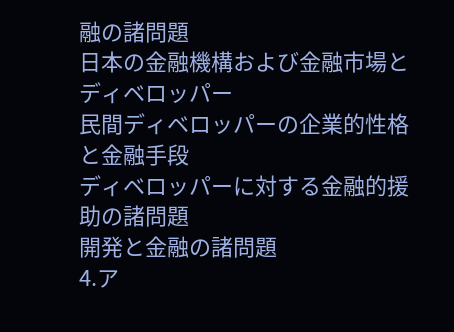融の諸問題
日本の金融機構および金融市場とディベロッパー
民間ディベロッパーの企業的性格と金融手段
ディベロッパーに対する金融的援助の諸問題
開発と金融の諸問題
4.ア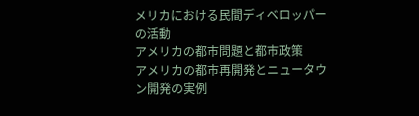メリカにおける民間ディベロッパーの活動
アメリカの都市問題と都市政策
アメリカの都市再開発とニュータウン開発の実例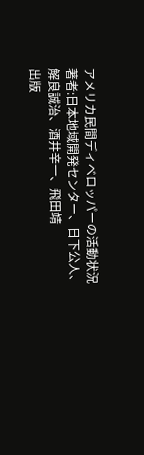アメリカ民間ディベロッパーの活動状況
著者:日本地域開発センター、日下公人、解良誠治、酒井辛一、飛田靖
出版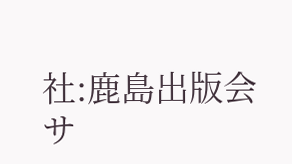社:鹿島出版会
サ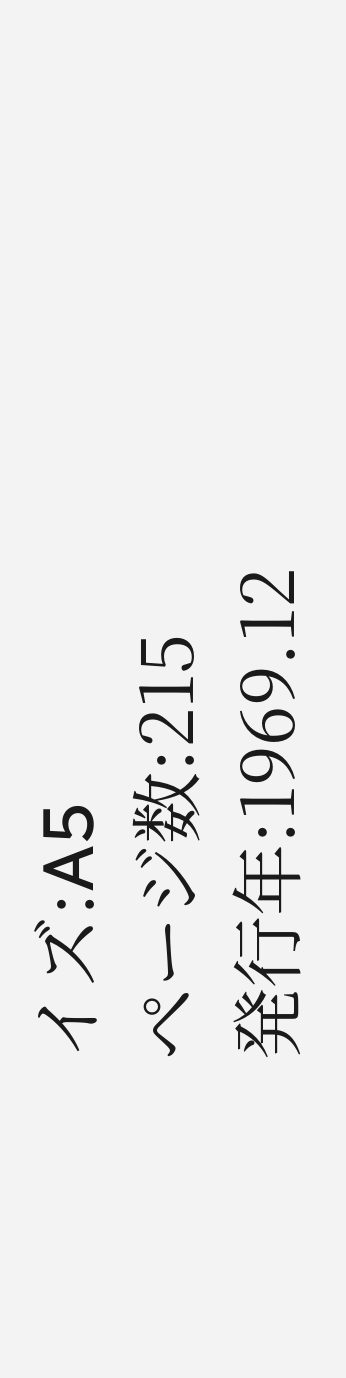イズ:A5
ページ数:215
発行年:1969.12